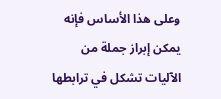وعلى هذا الأساس فإنه يمكن إبراز جملة من الآليات تشكل في ترابطها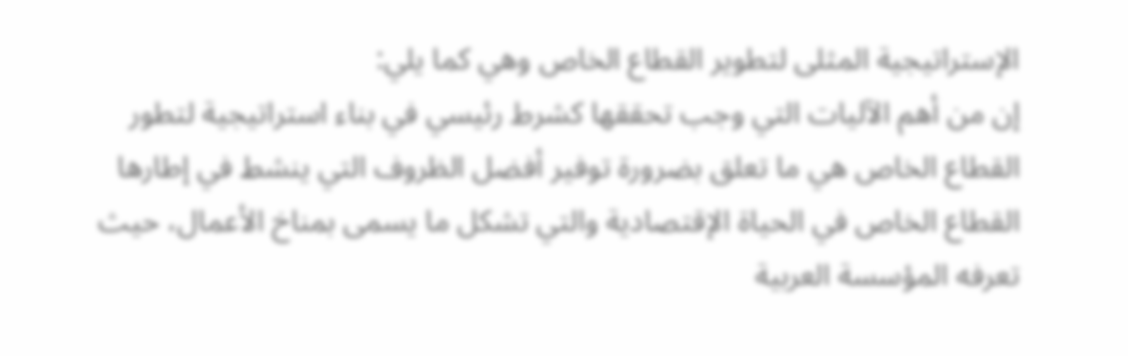الإستراتيجية المثلى لتطوير القطاع الخاص وهي كما يلي:
إن من أهم الآليات التي وجب تحققها كشرط رئيسي في بناء استراتيجية لتطور القطاع الخاص هي ما تعلق بضرورة توفير أفضل الظروف التي ينشط في إطارها القطاع الخاص في الحياة الإقتصادية والتي تشكل ما يسمى بمناخ الأعمال، حيث تعرفه المؤسسة العربية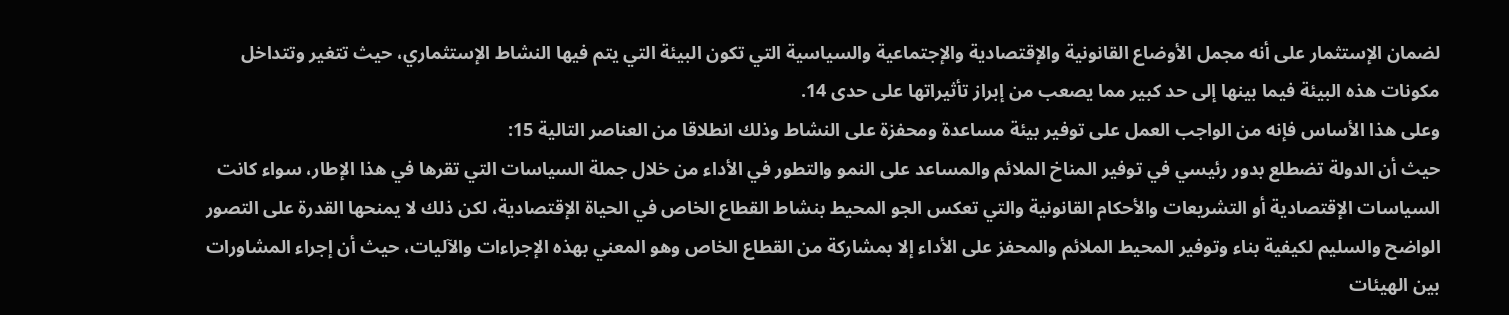لضمان الإستثمار على أنه مجمل الأوضاع القانونية والإقتصادية والإجتماعية والسياسية التي تكون البيئة التي يتم فيها النشاط الإستثماري، حيث تتغير وتتداخل مكونات هذه البيئة فيما بينها إلى حد كبير مما يصعب من إبراز تأثيراتها على حدى 14.
وعلى هذا الأساس فإنه من الواجب العمل على توفير بيئة مساعدة ومحفزة على النشاط وذلك انطلاقا من العناصر التالية 15:
حيث أن الدولة تضطلع بدور رئيسي في توفير المناخ الملائم والمساعد على النمو والتطور في الأداء من خلال جملة السياسات التي تقرها في هذا الإطار، سواء كانت السياسات الإقتصادية أو التشريعات والأحكام القانونية والتي تعكس الجو المحيط بنشاط القطاع الخاص في الحياة الإقتصادية، لكن ذلك لا يمنحها القدرة على التصور الواضح والسليم لكيفية بناء وتوفير المحيط الملائم والمحفز على الأداء إلا بمشاركة من القطاع الخاص وهو المعني بهذه الإجراءات والآليات، حيث أن إجراء المشاورات بين الهيئات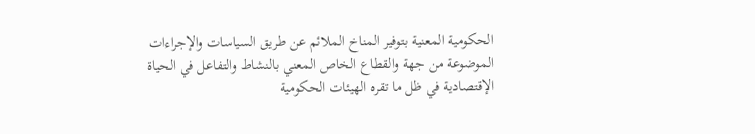الحكومية المعنية بتوفير المناخ الملائم عن طريق السياسات والإجراءات الموضوعة من جهة والقطاع الخاص المعني بالنشاط والتفاعل في الحياة الإقتصادية في ظل ما تقره الهيئات الحكومية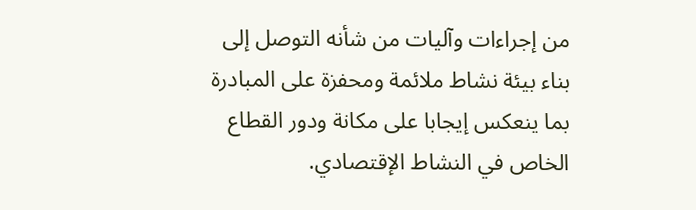من إجراءات وآليات من شأنه التوصل إلى بناء بيئة نشاط ملائمة ومحفزة على المبادرة بما ينعكس إيجابا على مكانة ودور القطاع الخاص في النشاط الإقتصادي.